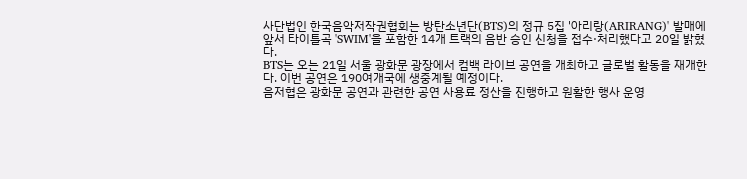사단법인 한국음악저작권협회는 방탄소년단(BTS)의 정규 5집 '아리랑(ARIRANG)' 발매에 앞서 타이틀곡 'SWIM'을 포함한 14개 트랙의 음반 승인 신청을 접수·처리했다고 20일 밝혔다.
BTS는 오는 21일 서울 광화문 광장에서 컴백 라이브 공연을 개최하고 글로벌 활동을 재개한다. 이번 공연은 190여개국에 생중계될 예정이다.
음저협은 광화문 공연과 관련한 공연 사용료 정산을 진행하고 원활한 행사 운영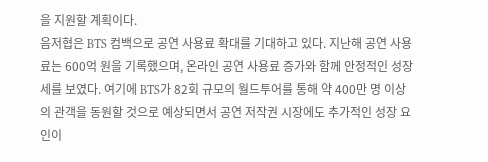을 지원할 계획이다.
음저협은 BTS 컴백으로 공연 사용료 확대를 기대하고 있다. 지난해 공연 사용료는 600억 원을 기록했으며, 온라인 공연 사용료 증가와 함께 안정적인 성장세를 보였다. 여기에 BTS가 82회 규모의 월드투어를 통해 약 400만 명 이상의 관객을 동원할 것으로 예상되면서 공연 저작권 시장에도 추가적인 성장 요인이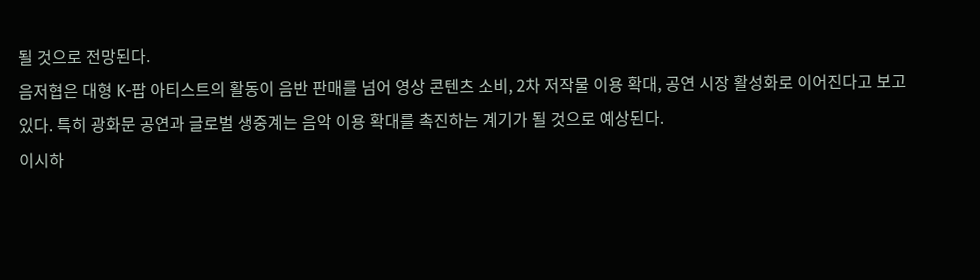될 것으로 전망된다.
음저협은 대형 K-팝 아티스트의 활동이 음반 판매를 넘어 영상 콘텐츠 소비, 2차 저작물 이용 확대, 공연 시장 활성화로 이어진다고 보고 있다. 특히 광화문 공연과 글로벌 생중계는 음악 이용 확대를 촉진하는 계기가 될 것으로 예상된다.
이시하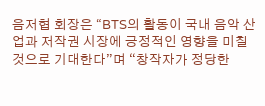음저협 회장은 “BTS의 활동이 국내 음악 산업과 저작권 시장에 긍정적인 영향을 미칠 것으로 기대한다”며 “창작자가 정당한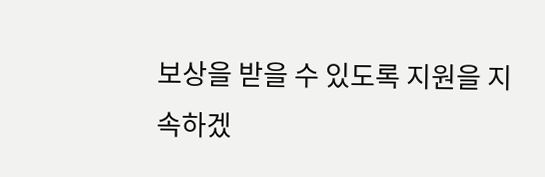보상을 받을 수 있도록 지원을 지속하겠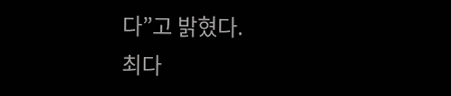다”고 밝혔다.
최다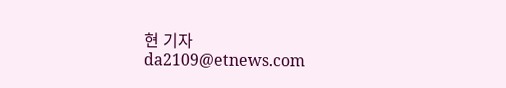현 기자 da2109@etnews.com